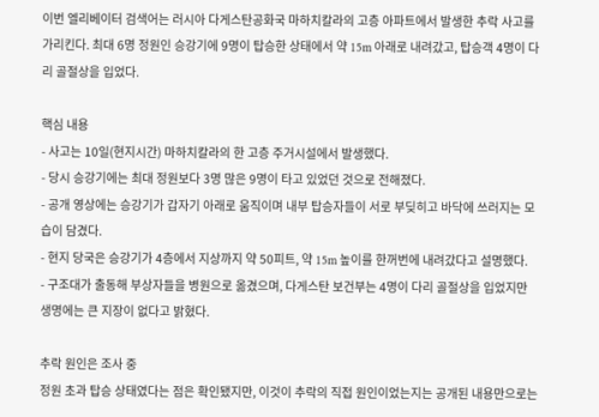이번 엘리베이터 검색어는 러시아 다게스탄공화국 마하치칼라의 고층 아파트에서 발생한 추락 사고를 가리킨다. 최대 6명 정원인 승강기에 9명이 탑승한 상태에서 약 15m 아래로 내려갔고, 탑승객 4명이 다리 골절상을 입었다.

핵심 내용
- 사고는 10일(현지시간) 마하치칼라의 한 고층 주거시설에서 발생했다.
- 당시 승강기에는 최대 정원보다 3명 많은 9명이 타고 있었던 것으로 전해졌다.
- 공개 영상에는 승강기가 갑자기 아래로 움직이며 내부 탑승자들이 서로 부딪히고 바닥에 쓰러지는 모습이 담겼다.
- 현지 당국은 승강기가 4층에서 지상까지 약 50피트, 약 15m 높이를 한꺼번에 내려갔다고 설명했다.
- 구조대가 출동해 부상자들을 병원으로 옮겼으며, 다게스탄 보건부는 4명이 다리 골절상을 입었지만 생명에는 큰 지장이 없다고 밝혔다.

추락 원인은 조사 중
정원 초과 탑승 상태였다는 점은 확인됐지만, 이것이 추락의 직접 원인이었는지는 공개된 내용만으로는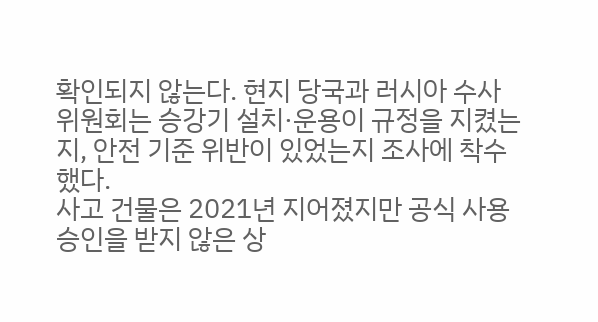확인되지 않는다. 현지 당국과 러시아 수사위원회는 승강기 설치·운용이 규정을 지켰는지, 안전 기준 위반이 있었는지 조사에 착수했다.
사고 건물은 2021년 지어졌지만 공식 사용 승인을 받지 않은 상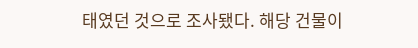태였던 것으로 조사됐다. 해당 건물이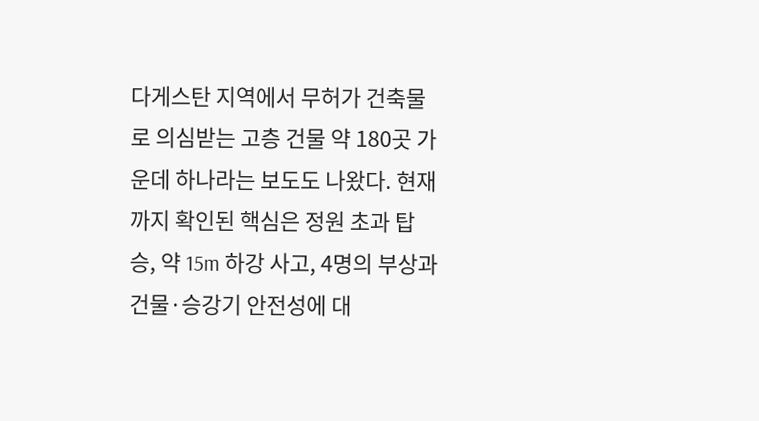다게스탄 지역에서 무허가 건축물로 의심받는 고층 건물 약 180곳 가운데 하나라는 보도도 나왔다. 현재까지 확인된 핵심은 정원 초과 탑승, 약 15m 하강 사고, 4명의 부상과 건물·승강기 안전성에 대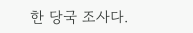한 당국 조사다.